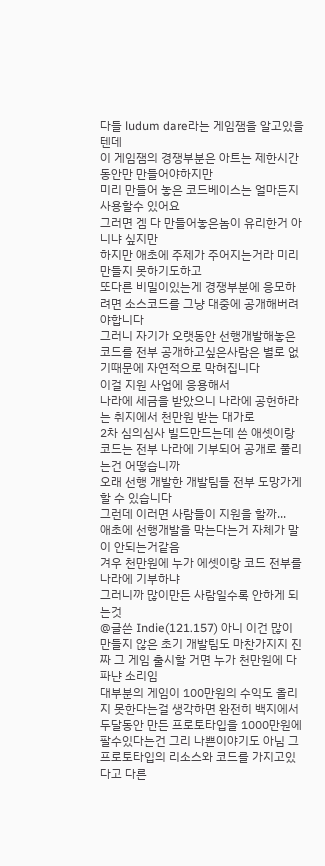다들 ludum dare라는 게임잼을 알고있을텐데
이 게임잼의 경쟁부분은 아트는 제한시간동안만 만들어야하지만
미리 만들어 놓은 코드베이스는 얼마든지 사용할수 있어요
그러면 겜 다 만들어놓은놈이 유리한거 아니냐 싶지만
하지만 애초에 주제가 주어지는거라 미리 만들지 못하기도하고
또다른 비밀이있는게 경쟁부분에 응모하려면 소스코드를 그냥 대중에 공개해버려야합니다
그러니 자기가 오랫동안 선행개발해놓은 코드를 전부 공개하고싶은사람은 별로 없기때문에 자연적으로 막혀집니다
이걸 지원 사업에 응용해서
나라에 세금을 받았으니 나라에 공헌하라는 취지에서 천만원 받는 대가로
2차 심의심사 빌드만드는데 쓴 애셋이랑 코드는 전부 나라에 기부되어 공개로 풀리는건 어떻습니까
오래 선행 개발한 개발팀들 전부 도망가게 할 수 있습니다
그런데 이러면 사람들이 지원을 할까...
애초에 선행개발을 막는다는거 자체가 말이 안되는거같음
겨우 천만원에 누가 에셋이랑 코드 전부를 나라에 기부하냐
그러니까 많이만든 사람일수록 안하게 되는것
@글쓴 Indie(121.157) 아니 이건 많이 만들지 않은 초기 개발팀도 마찬가지지 진짜 그 게임 출시할 거면 누가 천만원에 다 파냔 소리임
대부분의 게임이 100만원의 수익도 올리지 못한다는걸 생각하면 완전히 백지에서 두달동안 만든 프로토타입을 1000만원에 팔수있다는건 그리 나쁜이야기도 아님 그 프로토타입의 리소스와 코드를 가지고있다고 다른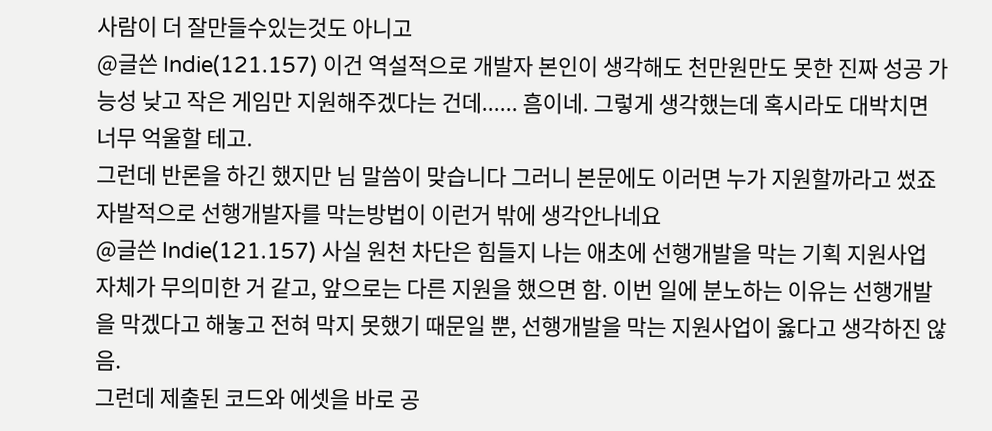사람이 더 잘만들수있는것도 아니고
@글쓴 Indie(121.157) 이건 역설적으로 개발자 본인이 생각해도 천만원만도 못한 진짜 성공 가능성 낮고 작은 게임만 지원해주겠다는 건데...... 흠이네. 그렇게 생각했는데 혹시라도 대박치면 너무 억울할 테고.
그런데 반론을 하긴 했지만 님 말씀이 맞습니다 그러니 본문에도 이러면 누가 지원할까라고 썼죠 자발적으로 선행개발자를 막는방법이 이런거 밖에 생각안나네요
@글쓴 Indie(121.157) 사실 원천 차단은 힘들지 나는 애초에 선행개발을 막는 기획 지원사업 자체가 무의미한 거 같고, 앞으로는 다른 지원을 했으면 함. 이번 일에 분노하는 이유는 선행개발을 막겠다고 해놓고 전혀 막지 못했기 때문일 뿐, 선행개발을 막는 지원사업이 옳다고 생각하진 않음.
그런데 제출된 코드와 에셋을 바로 공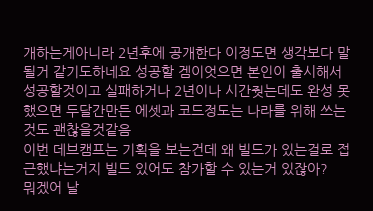개하는게아니라 2년후에 공개한다 이정도면 생각보다 말될거 같기도하네요 성공할 겜이엇으면 본인이 출시해서 성공할것이고 실패하거나 2년이나 시간줫는데도 완성 못했으면 두달간만든 에셋과 코드정도는 나라를 위해 쓰는것도 괜찮을것같음
이번 데브캠프는 기획을 보는건데 왜 빌드가 있는걸로 접근했냐는거지 빌드 있어도 참가할 수 있는거 있잖아?
뭐겠어 날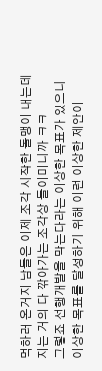먹하러 온거지 남들은 이제 조각 시작한 돌맹이 내는데 지는 거의 다 깎아가는 조각상 들이미니까 ㅋㅋ
그렇죠 선행개발을 막는다라는 이상한 목표가 있으니 이상한 목표를 달성하기 위해 이런 이상한 제안이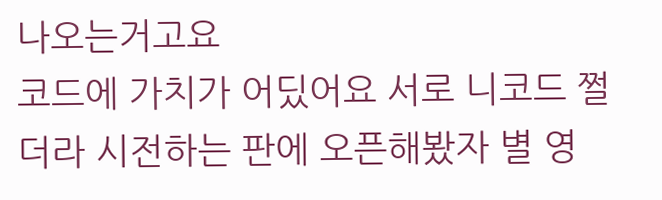나오는거고요
코드에 가치가 어딨어요 서로 니코드 쩔더라 시전하는 판에 오픈해봤자 별 영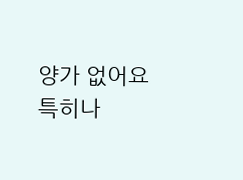양가 없어요 특히나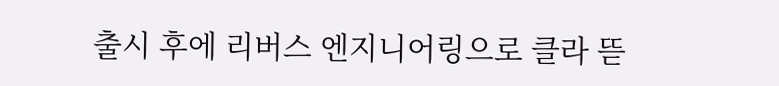출시 후에 리버스 엔지니어링으로 클라 뜯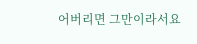어버리면 그만이라서요